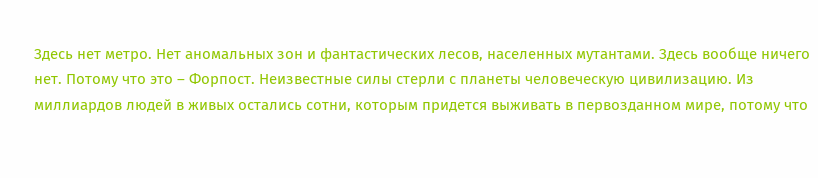Здесь нет метро. Нет аномальных зон и фантастических лесов, населенных мутантами. Здесь вообще ничего нет. Потому что это – Форпост. Неизвестные силы стерли с планеты человеческую цивилизацию. Из миллиардов людей в живых остались сотни, которым придется выживать в первозданном мире, потому что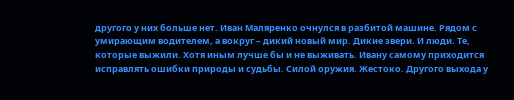другого у них больше нет. Иван Маляренко очнулся в разбитой машине. Рядом с умирающим водителем, а вокруг – дикий новый мир. Дикие звери. И люди. Те, которые выжили. Хотя иным лучше бы и не выживать. Ивану самому приходится исправлять ошибки природы и судьбы. Силой оружия. Жестоко. Другого выхода у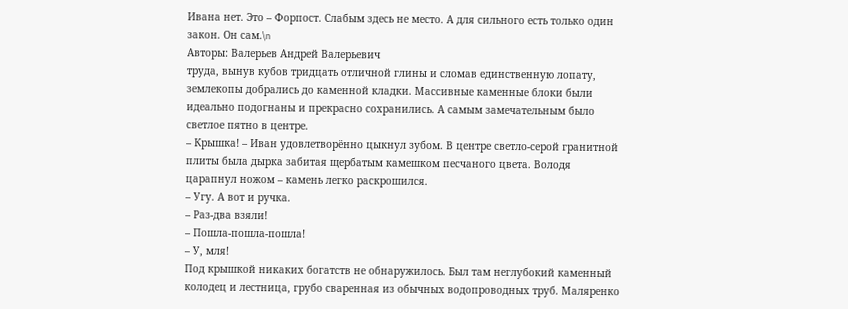Ивана нет. Это – Форпост. Слабым здесь не место. А для сильного есть только один закон. Он сам.\n
Авторы: Валерьев Андрей Валерьевич
труда, вынув кубов тридцать отличной глины и сломав единственную лопату, землекопы добрались до каменной кладки. Массивные каменные блоки были идеально подогнаны и прекрасно сохранились. А самым замечательным было светлое пятно в центре.
– Крышка! – Иван удовлетворённо цыкнул зубом. В центре светло-серой гранитной плиты была дырка забитая щербатым камешком песчаного цвета. Володя царапнул ножом – камень легко раскрошился.
– Угу. А вот и ручка.
– Раз-два взяли!
– Пошла-пошла-пошла!
– У, мля!
Под крышкой никаких богатств не обнаружилось. Был там неглубокий каменный колодец и лестница, грубо сваренная из обычных водопроводных труб. Маляренко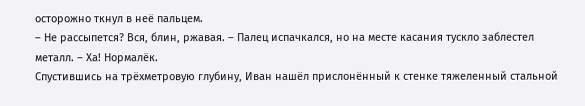осторожно ткнул в неё пальцем.
– Не рассыпется? Вся, блин, ржавая. – Палец испачкался, но на месте касания тускло заблестел металл. – Ха! Нормалёк.
Спустившись на трёхметровую глубину, Иван нашёл прислонённый к стенке тяжеленный стальной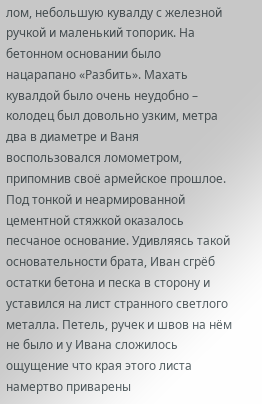лом, небольшую кувалду с железной ручкой и маленький топорик. На бетонном основании было нацарапано «Разбить». Махать кувалдой было очень неудобно – колодец был довольно узким, метра два в диаметре и Ваня воспользовался ломометром, припомнив своё армейское прошлое. Под тонкой и неармированной цементной стяжкой оказалось песчаное основание. Удивляясь такой основательности брата, Иван сгрёб остатки бетона и песка в сторону и уставился на лист странного светлого металла. Петель, ручек и швов на нём не было и у Ивана сложилось ощущение что края этого листа намертво приварены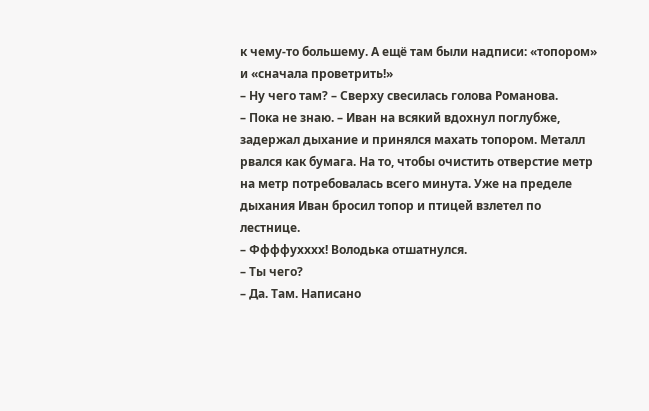к чему-то большему. А ещё там были надписи: «топором» и «сначала проветрить!»
– Ну чего там? – Сверху свесилась голова Романова.
– Пока не знаю. – Иван на всякий вдохнул поглубже, задержал дыхание и принялся махать топором. Металл рвался как бумага. На то, чтобы очистить отверстие метр на метр потребовалась всего минута. Уже на пределе дыхания Иван бросил топор и птицей взлетел по лестнице.
– Ффффухххх! Володька отшатнулся.
– Ты чего?
– Да. Там. Написано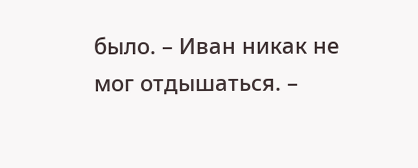было. – Иван никак не мог отдышаться. –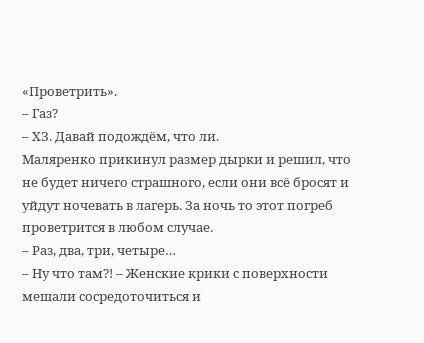«Проветрить».
– Газ?
– ХЗ. Давай подождём, что ли.
Маляренко прикинул размер дырки и решил, что не будет ничего страшного, если они всё бросят и уйдут ночевать в лагерь. За ночь то этот погреб проветрится в любом случае.
– Раз, два, три, четыре…
– Ну что там?! – Женские крики с поверхности мешали сосредоточиться и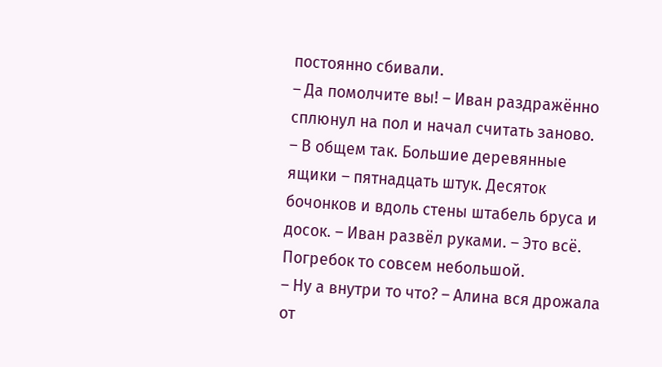постоянно сбивали.
– Да помолчите вы! – Иван раздражённо сплюнул на пол и начал считать заново.
– В общем так. Большие деревянные ящики – пятнадцать штук. Десяток бочонков и вдоль стены штабель бруса и досок. – Иван развёл руками. – Это всё. Погребок то совсем небольшой.
– Ну а внутри то что? – Алина вся дрожала от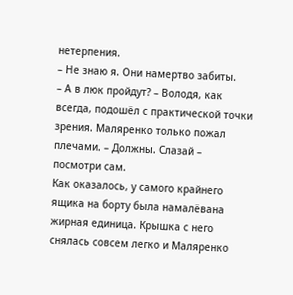нетерпения.
– Не знаю я. Они намертво забиты.
– А в люк пройдут? – Володя, как всегда, подошёл с практической точки зрения. Маляренко только пожал плечами. – Должны. Слазай – посмотри сам.
Как оказалось, у самого крайнего ящика на борту была намалёвана жирная единица. Крышка с него снялась совсем легко и Маляренко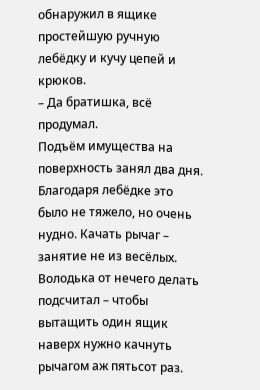обнаружил в ящике простейшую ручную лебёдку и кучу цепей и крюков.
– Да братишка, всё продумал.
Подъём имущества на поверхность занял два дня. Благодаря лебёдке это было не тяжело, но очень нудно. Качать рычаг – занятие не из весёлых. Володька от нечего делать подсчитал – чтобы вытащить один ящик наверх нужно качнуть рычагом аж пятьсот раз.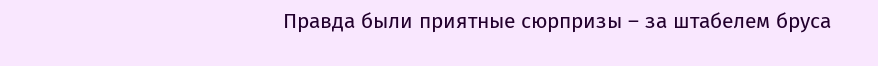Правда были приятные сюрпризы – за штабелем бруса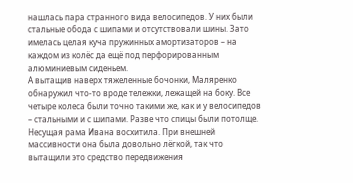нашлась пара странного вида велосипедов. У них были стальные обода с шипами и отсутствовали шины. Зато имелась целая куча пружинных амортизаторов – на каждом из колёс да ещё под перфорированным алюминиевым сиденьем.
А вытащив наверх тяжеленные бочонки, Маляренко обнаружил что-то вроде тележки, лежащей на боку. Все четыре колеса были точно такими же, как и у велосипедов – стальными и с шипами. Разве что спицы были потолще. Несущая рама Ивана восхитила. При внешней массивности она была довольно лёгкой, так что вытащили это средство передвижения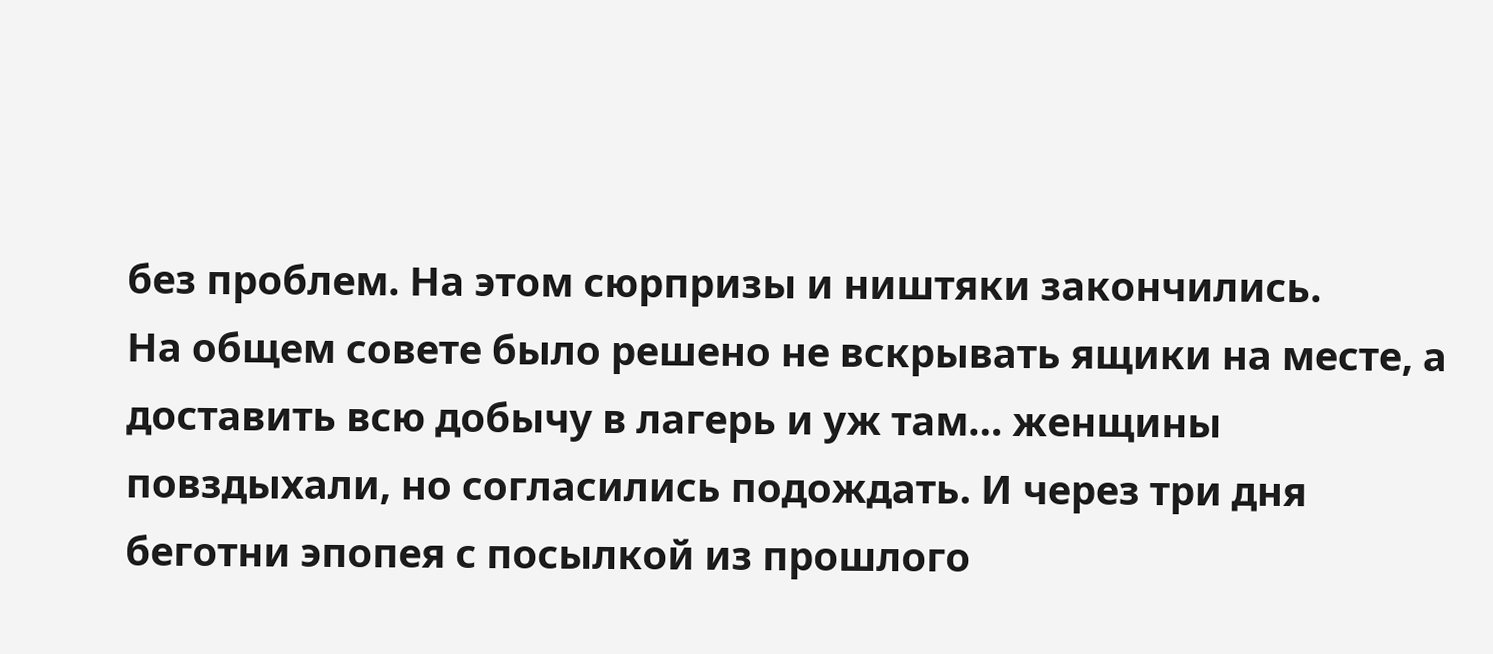без проблем. На этом сюрпризы и ништяки закончились.
На общем совете было решено не вскрывать ящики на месте, а доставить всю добычу в лагерь и уж там… женщины повздыхали, но согласились подождать. И через три дня беготни эпопея с посылкой из прошлого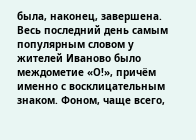была, наконец, завершена.
Весь последний день самым популярным словом у жителей Иваново было междометие «О!», причём именно с восклицательным знаком. Фоном, чаще всего,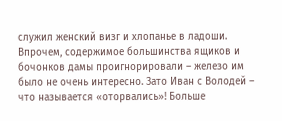служил женский визг и хлопанье в ладоши. Впрочем, содержимое большинства ящиков и бочонков дамы проигнорировали – железо им было не очень интересно. Зато Иван с Володей – что называется «оторвались»! Больше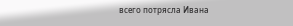всего потрясла Ивана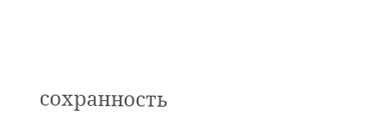сохранность